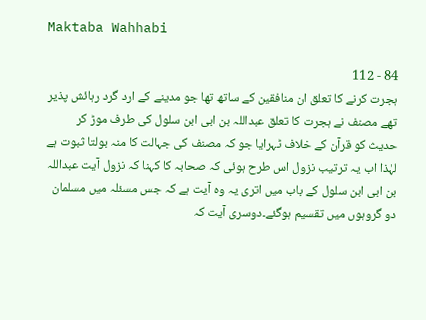Maktaba Wahhabi

84 - 112
ہجرت کرنے کا تعلق ان منافقین کے ساتھ تھا جو مدینے کے ارد گرد رہائش پذیر تھے مصنف نے ہجرت کا تعلق عبداللہ بن ابی ابن سلول کی طرف موڑ کر حدیث کو قرآن کے خلاف ٹہرایا جو کہ مصنف کی جہالت کا منہ بولتا ثبوت ہے لہٰذا اب یہ ترتیب نزول اس طرح ہوئی کہ صحابہ کا کہنا کہ نزول آیت عبداللہ بن ابی ابن سلول کے باب میں اتری یہ وہ آیت ہے کہ جس مسئلہ میں مسلمان دو گروہوں میں تقسیم ہوگئے۔دوسری آیت کہ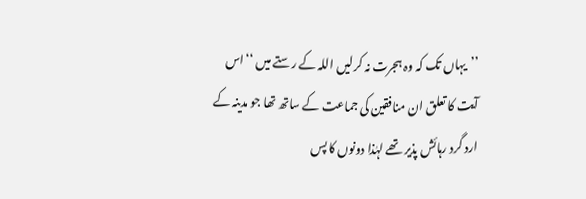’’یہاں تک کہ وہ ہجرت نہ کرلیں اللہ کے رستے میں ‘‘اس آیت کا تعلق ان منافقین کی جماعت کے ساتھ تھا جو مدینہ کے ارد گرد رہائش پذیر تھے لہٰذا دونوں کا پس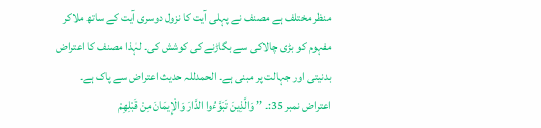منظر مختلف ہے مصنف نے پہلی آیت کا نزول دوسری آیت کے ساتھ ملاکر مفہوم کو بڑی چالاکی سے بگاڑنے کی کوشش کی۔ لہٰذا مصنف کا اعتراض بدنیتی اور جہالت پر مبنی ہے۔ الحمدللہ حدیث اعتراض سے پاک ہے۔ اعتراض نمبر 35:۔ ’’ وَالَّذِينَ تَبَوَّءُوا الدَّارَ وَالْإِيمَانَ مِنْ قَبْلِهِمْ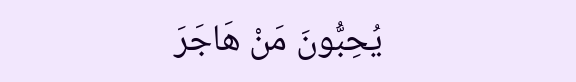يُحِبُّونَ مَنْ هَاجَرَ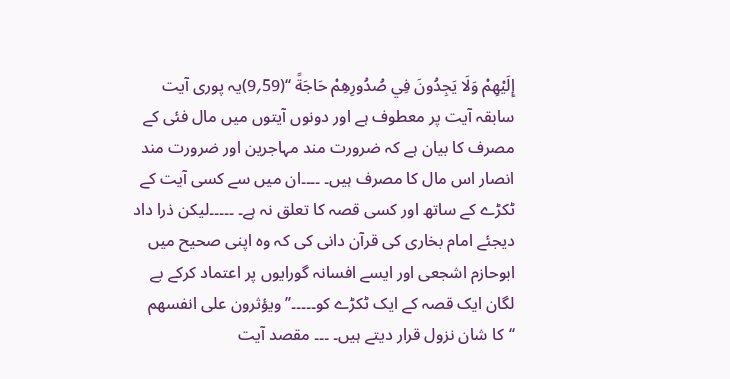إِلَيْهِمْ وَلَا يَجِدُونَ فِي صُدُورِهِمْ حَاجَةً ‘‘(59؍9)یہ پوری آیت سابقہ آیت پر معطوف ہے اور دونوں آیتوں میں مال فئی کے مصرف کا بیان ہے کہ ضرورت مند مہاجرین اور ضرورت مند انصار اس مال کا مصرف ہیں۔ ۔۔۔۔ان میں سے کسی آیت کے ٹکڑے کے ساتھ اور کسی قصہ کا تعلق نہ ہے۔ ۔۔۔۔۔لیکن ذرا داد دیجئے امام بخاری کی قرآن دانی کی کہ وہ اپنی صحیح میں ابوحازم اشجعی اور ایسے افسانہ گورایوں پر اعتماد کرکے بے لگان ایک قصہ کے ایک ٹکڑے کو۔۔۔۔۔’’ویؤثرون علی انفسھم ‘‘کا شان نزول قرار دیتے ہیں۔ ۔۔۔ مقصد آیت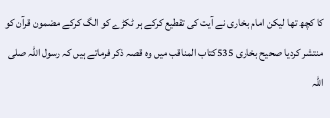کا کچھ تھا لیکن امام بخاری نے آیت کی تقطیع کرکے ہر ٹکڑے کو الگ کرکے مضمون قرآن کو منتشر کردیا صحیح بخاری 535کتاب المناقب میں وہ قصہ ذکر فرماتے ہیں کہ رسول اللہ صلی اللہ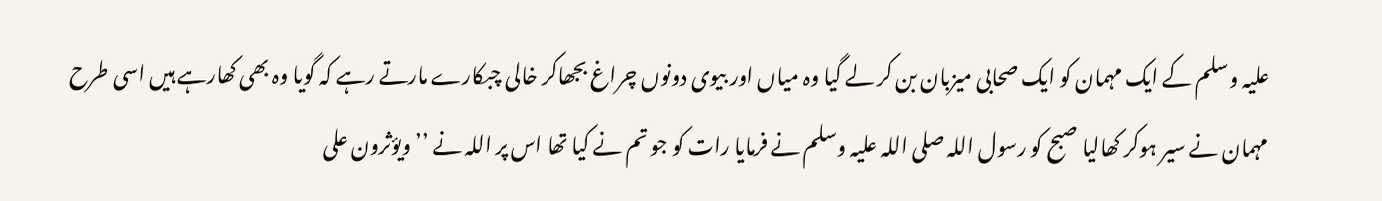علیہ وسلم کے ایک مہمان کو ایک صحابی میزبان بن کر لے گیا وہ میاں اور بیوی دونوں چراغ بجھاکر خالی چبکارے مارتے رہے کہ گویا وہ بھی کھارہے ہیں اسی طرح مہمان نے سیر ہوکر کھالیا صبح کو رسول اللہ صلی اللہ علیہ وسلم نے فرمایا رات کو جو تم نے کیا تھا اس پر اللہ نے ’’ ویؤثرون علی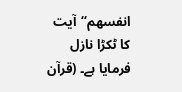انفسھم‘‘آیت کا ٹکڑا نازل فرمایا ہے۔ (قرآن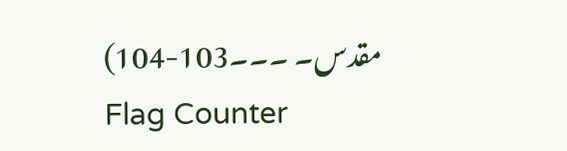مقدس۔ ۔۔۔103-104)
Flag Counter